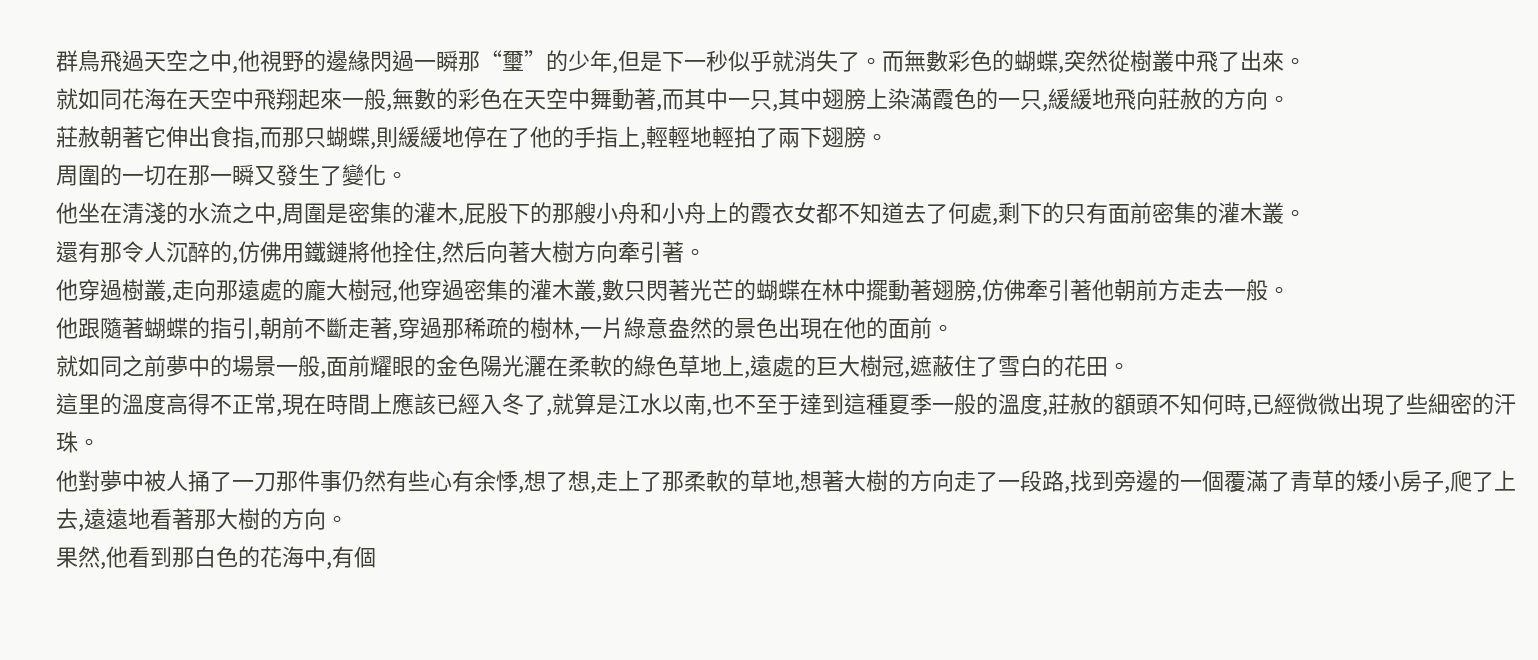群鳥飛過天空之中,他視野的邊緣閃過一瞬那“璽”的少年,但是下一秒似乎就消失了。而無數彩色的蝴蝶,突然從樹叢中飛了出來。
就如同花海在天空中飛翔起來一般,無數的彩色在天空中舞動著,而其中一只,其中翅膀上染滿霞色的一只,緩緩地飛向莊赦的方向。
莊赦朝著它伸出食指,而那只蝴蝶,則緩緩地停在了他的手指上,輕輕地輕拍了兩下翅膀。
周圍的一切在那一瞬又發生了變化。
他坐在清淺的水流之中,周圍是密集的灌木,屁股下的那艘小舟和小舟上的霞衣女都不知道去了何處,剩下的只有面前密集的灌木叢。
還有那令人沉醉的,仿佛用鐵鏈將他拴住,然后向著大樹方向牽引著。
他穿過樹叢,走向那遠處的龐大樹冠,他穿過密集的灌木叢,數只閃著光芒的蝴蝶在林中擺動著翅膀,仿佛牽引著他朝前方走去一般。
他跟隨著蝴蝶的指引,朝前不斷走著,穿過那稀疏的樹林,一片綠意盎然的景色出現在他的面前。
就如同之前夢中的場景一般,面前耀眼的金色陽光灑在柔軟的綠色草地上,遠處的巨大樹冠,遮蔽住了雪白的花田。
這里的溫度高得不正常,現在時間上應該已經入冬了,就算是江水以南,也不至于達到這種夏季一般的溫度,莊赦的額頭不知何時,已經微微出現了些細密的汗珠。
他對夢中被人捅了一刀那件事仍然有些心有余悸,想了想,走上了那柔軟的草地,想著大樹的方向走了一段路,找到旁邊的一個覆滿了青草的矮小房子,爬了上去,遠遠地看著那大樹的方向。
果然,他看到那白色的花海中,有個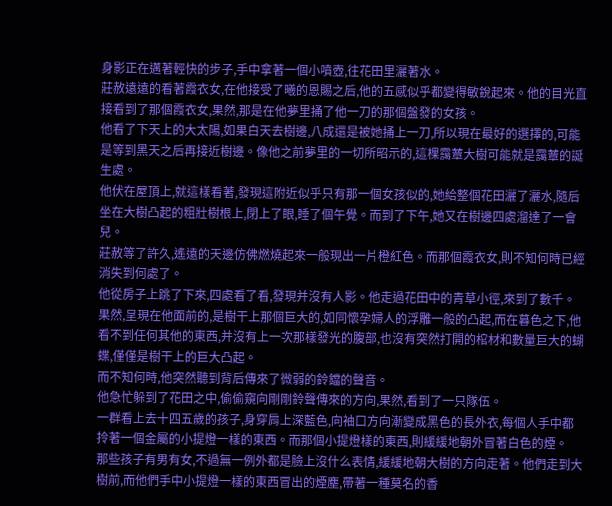身影正在邁著輕快的步子,手中拿著一個小噴壺,往花田里灑著水。
莊赦遠遠的看著霞衣女,在他接受了曦的恩賜之后,他的五感似乎都變得敏銳起來。他的目光直接看到了那個霞衣女,果然,那是在他夢里捅了他一刀的那個盤發的女孩。
他看了下天上的大太陽,如果白天去樹邊,八成還是被她捅上一刀,所以現在最好的選擇的,可能是等到黑天之后再接近樹邊。像他之前夢里的一切所昭示的,這棵靄蕈大樹可能就是靄蕈的誕生處。
他伏在屋頂上,就這樣看著,發現這附近似乎只有那一個女孩似的,她給整個花田灑了灑水,隨后坐在大樹凸起的粗壯樹根上,閉上了眼,睡了個午覺。而到了下午,她又在樹邊四處溜達了一會兒。
莊赦等了許久,遙遠的天邊仿佛燃燒起來一般現出一片橙紅色。而那個霞衣女,則不知何時已經消失到何處了。
他從房子上跳了下來,四處看了看,發現并沒有人影。他走過花田中的青草小徑,來到了數千。
果然,呈現在他面前的,是樹干上那個巨大的,如同懷孕婦人的浮雕一般的凸起,而在暮色之下,他看不到任何其他的東西,并沒有上一次那樣發光的腹部,也沒有突然打開的棺材和數量巨大的蝴蝶,僅僅是樹干上的巨大凸起。
而不知何時,他突然聽到背后傳來了微弱的鈴鐺的聲音。
他急忙躲到了花田之中,偷偷窺向剛剛鈴聲傳來的方向,果然,看到了一只隊伍。
一群看上去十四五歲的孩子,身穿肩上深藍色,向袖口方向漸變成黑色的長外衣,每個人手中都拎著一個金屬的小提燈一樣的東西。而那個小提燈樣的東西,則緩緩地朝外冒著白色的煙。
那些孩子有男有女,不過無一例外都是臉上沒什么表情,緩緩地朝大樹的方向走著。他們走到大樹前,而他們手中小提燈一樣的東西冒出的煙塵,帶著一種莫名的香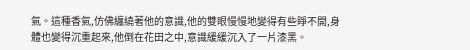氣。這種香氣,仿佛纏繞著他的意識,他的雙眼慢慢地變得有些睜不開,身體也變得沉重起來,他倒在花田之中,意識緩緩沉入了一片漆黑。